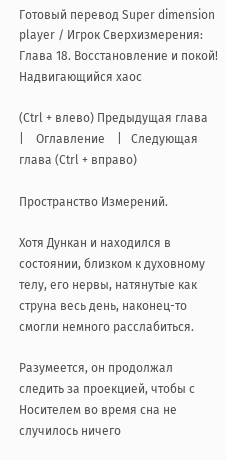Готовый перевод Super dimension player / Игрок Сверхизмерения: Глава 18. Восстановление и покой! Надвигающийся хаос

(Ctrl + влево) Предыдущая глава   |    Оглавление    |   Следующая глава (Ctrl + вправо)

Пространство Измерений.

Хотя Дункан и находился в состоянии, близком к духовному телу, его нервы, натянутые как струна весь день, наконец-то смогли немного расслабиться.

Разумеется, он продолжал следить за проекцией, чтобы с Носителем во время сна не случилось ничего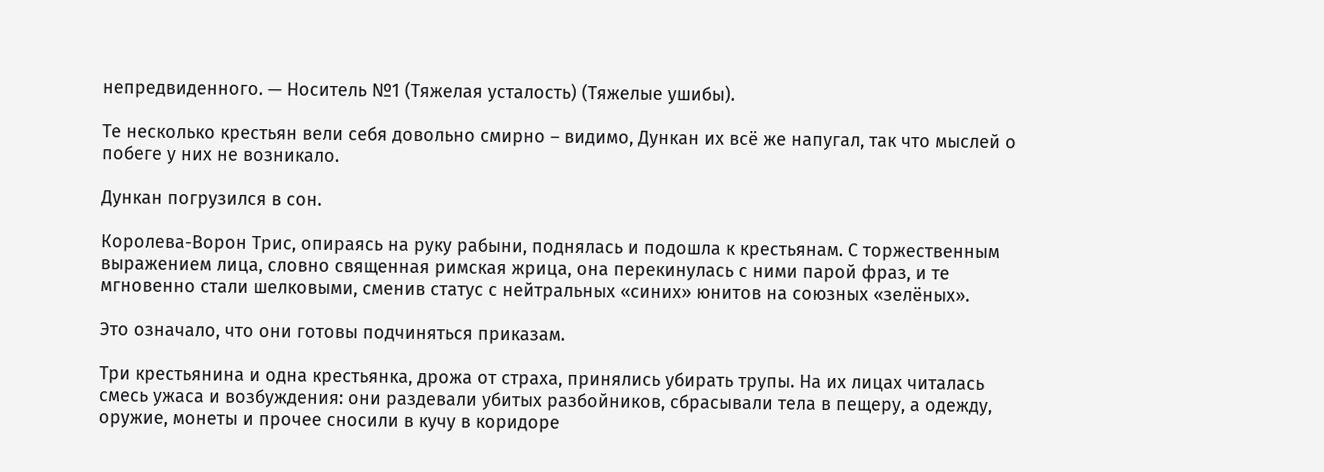непредвиденного. — Носитель №1 (Тяжелая усталость) (Тяжелые ушибы).

Те несколько крестьян вели себя довольно смирно – видимо, Дункан их всё же напугал, так что мыслей о побеге у них не возникало.

Дункан погрузился в сон.

Королева-Ворон Трис, опираясь на руку рабыни, поднялась и подошла к крестьянам. С торжественным выражением лица, словно священная римская жрица, она перекинулась с ними парой фраз, и те мгновенно стали шелковыми, сменив статус с нейтральных «синих» юнитов на союзных «зелёных».

Это означало, что они готовы подчиняться приказам.

Три крестьянина и одна крестьянка, дрожа от страха, принялись убирать трупы. На их лицах читалась смесь ужаса и возбуждения: они раздевали убитых разбойников, сбрасывали тела в пещеру, а одежду, оружие, монеты и прочее сносили в кучу в коридоре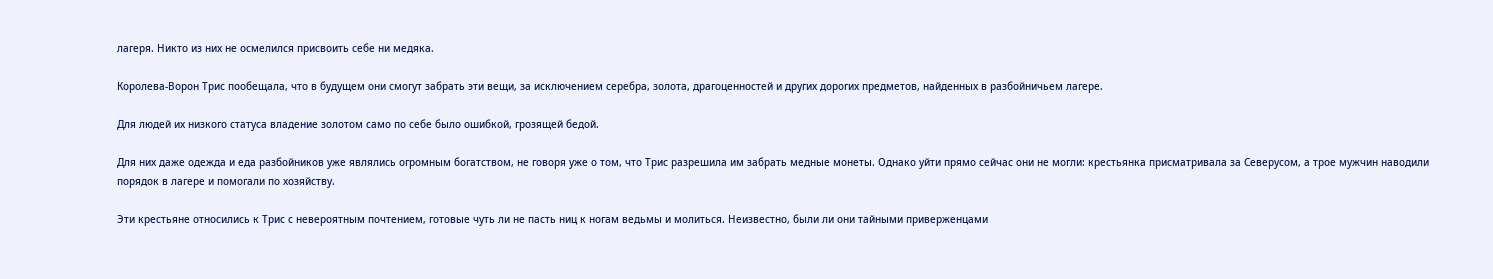лагеря. Никто из них не осмелился присвоить себе ни медяка.

Королева-Ворон Трис пообещала, что в будущем они смогут забрать эти вещи, за исключением серебра, золота, драгоценностей и других дорогих предметов, найденных в разбойничьем лагере.

Для людей их низкого статуса владение золотом само по себе было ошибкой, грозящей бедой.

Для них даже одежда и еда разбойников уже являлись огромным богатством, не говоря уже о том, что Трис разрешила им забрать медные монеты. Однако уйти прямо сейчас они не могли: крестьянка присматривала за Северусом, а трое мужчин наводили порядок в лагере и помогали по хозяйству.

Эти крестьяне относились к Трис с невероятным почтением, готовые чуть ли не пасть ниц к ногам ведьмы и молиться. Неизвестно, были ли они тайными приверженцами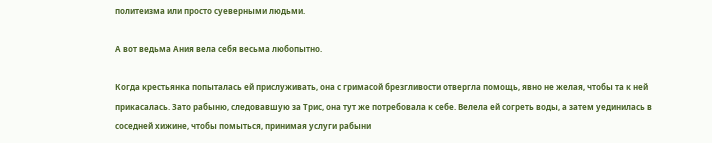политеизма или просто суеверными людьми.

А вот ведьма Ания вела себя весьма любопытно.

Когда крестьянка попыталась ей прислуживать, она с гримасой брезгливости отвергла помощь, явно не желая, чтобы та к ней прикасалась. Зато рабыню, следовавшую за Трис, она тут же потребовала к себе. Велела ей согреть воды, а затем уединилась в соседней хижине, чтобы помыться, принимая услуги рабыни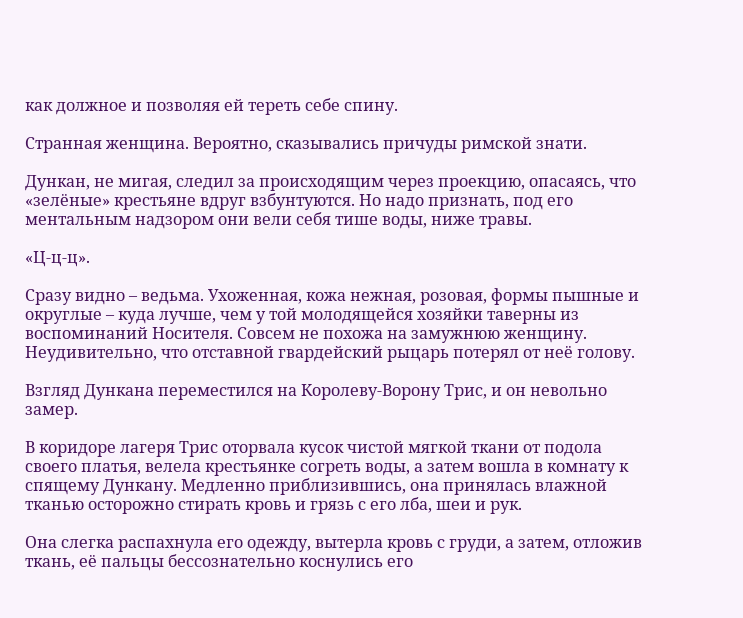как должное и позволяя ей тереть себе спину.

Странная женщина. Вероятно, сказывались причуды римской знати.

Дункан, не мигая, следил за происходящим через проекцию, опасаясь, что «зелёные» крестьяне вдруг взбунтуются. Но надо признать, под его ментальным надзором они вели себя тише воды, ниже травы.

«Ц-ц-ц».

Сразу видно – ведьма. Ухоженная, кожа нежная, розовая, формы пышные и округлые – куда лучше, чем у той молодящейся хозяйки таверны из воспоминаний Носителя. Совсем не похожа на замужнюю женщину. Неудивительно, что отставной гвардейский рыцарь потерял от неё голову.

Взгляд Дункана переместился на Королеву-Ворону Трис, и он невольно замер.

В коридоре лагеря Трис оторвала кусок чистой мягкой ткани от подола своего платья, велела крестьянке согреть воды, а затем вошла в комнату к спящему Дункану. Медленно приблизившись, она принялась влажной тканью осторожно стирать кровь и грязь с его лба, шеи и рук.

Она слегка распахнула его одежду, вытерла кровь с груди, а затем, отложив ткань, её пальцы бессознательно коснулись его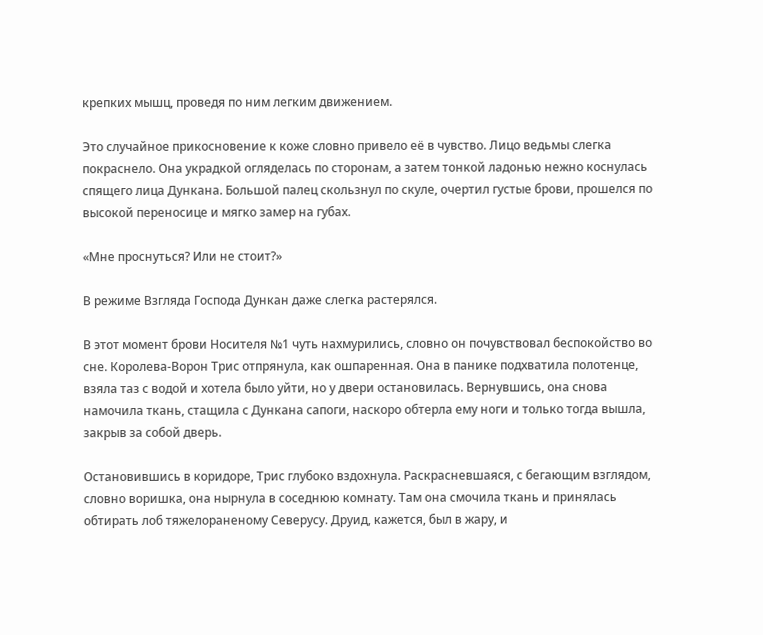крепких мышц, проведя по ним легким движением.

Это случайное прикосновение к коже словно привело её в чувство. Лицо ведьмы слегка покраснело. Она украдкой огляделась по сторонам, а затем тонкой ладонью нежно коснулась спящего лица Дункана. Большой палец скользнул по скуле, очертил густые брови, прошелся по высокой переносице и мягко замер на губах.

«Мне проснуться? Или не стоит?»

В режиме Взгляда Господа Дункан даже слегка растерялся.

В этот момент брови Носителя №1 чуть нахмурились, словно он почувствовал беспокойство во сне. Королева-Ворон Трис отпрянула, как ошпаренная. Она в панике подхватила полотенце, взяла таз с водой и хотела было уйти, но у двери остановилась. Вернувшись, она снова намочила ткань, стащила с Дункана сапоги, наскоро обтерла ему ноги и только тогда вышла, закрыв за собой дверь.

Остановившись в коридоре, Трис глубоко вздохнула. Раскрасневшаяся, с бегающим взглядом, словно воришка, она нырнула в соседнюю комнату. Там она смочила ткань и принялась обтирать лоб тяжелораненому Северусу. Друид, кажется, был в жару, и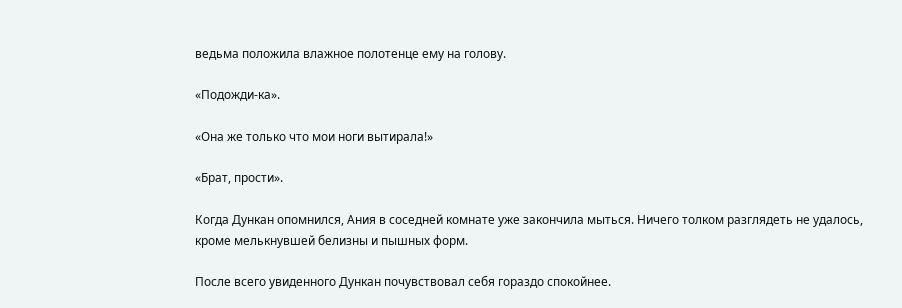ведьма положила влажное полотенце ему на голову.

«Подожди-ка».

«Она же только что мои ноги вытирала!»

«Брат, прости».

Когда Дункан опомнился, Ания в соседней комнате уже закончила мыться. Ничего толком разглядеть не удалось, кроме мелькнувшей белизны и пышных форм.

После всего увиденного Дункан почувствовал себя гораздо спокойнее.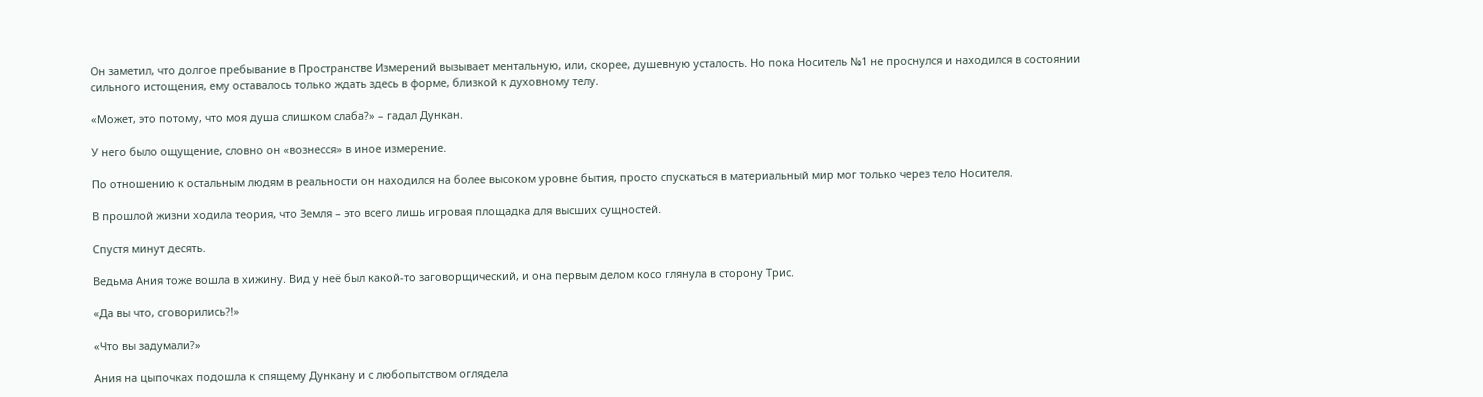Он заметил, что долгое пребывание в Пространстве Измерений вызывает ментальную, или, скорее, душевную усталость. Но пока Носитель №1 не проснулся и находился в состоянии сильного истощения, ему оставалось только ждать здесь в форме, близкой к духовному телу.

«Может, это потому, что моя душа слишком слаба?» – гадал Дункан.

У него было ощущение, словно он «вознесся» в иное измерение.

По отношению к остальным людям в реальности он находился на более высоком уровне бытия, просто спускаться в материальный мир мог только через тело Носителя.

В прошлой жизни ходила теория, что Земля – это всего лишь игровая площадка для высших сущностей.

Спустя минут десять.

Ведьма Ания тоже вошла в хижину. Вид у неё был какой-то заговорщический, и она первым делом косо глянула в сторону Трис.

«Да вы что, сговорились?!»

«Что вы задумали?»

Ания на цыпочках подошла к спящему Дункану и с любопытством оглядела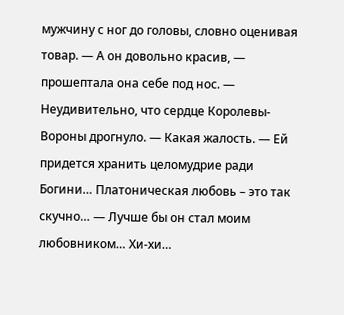мужчину с ног до головы, словно оценивая товар. — А он довольно красив, — прошептала она себе под нос. — Неудивительно, что сердце Королевы-Вороны дрогнуло. — Какая жалость. — Ей придется хранить целомудрие ради Богини… Платоническая любовь – это так скучно… — Лучше бы он стал моим любовником… Хи-хи…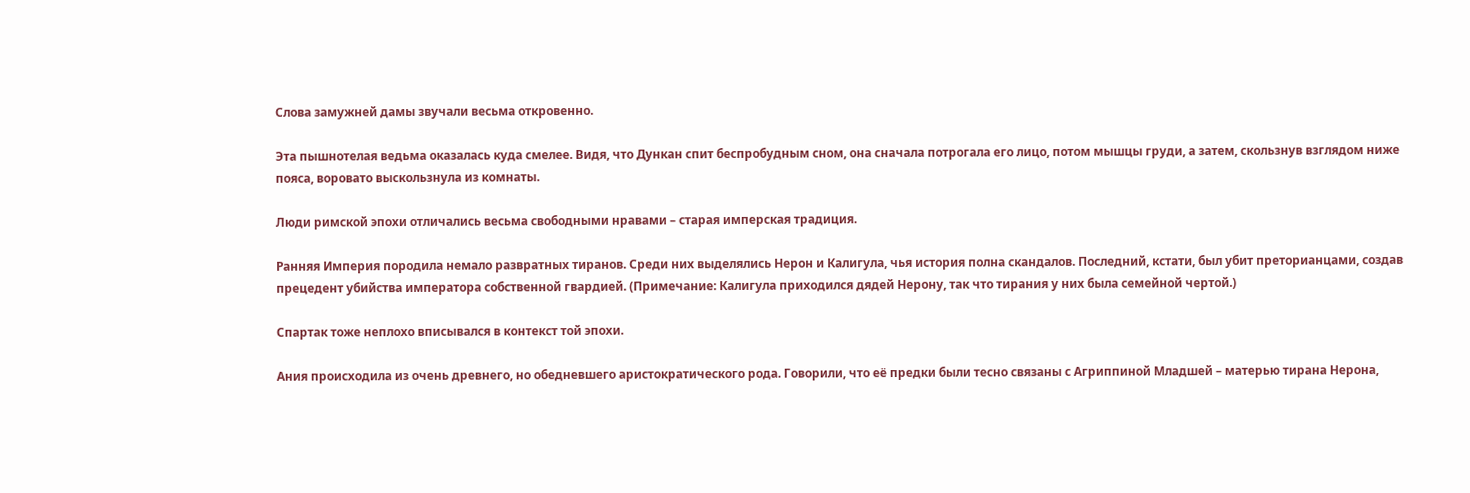Слова замужней дамы звучали весьма откровенно.

Эта пышнотелая ведьма оказалась куда смелее. Видя, что Дункан спит беспробудным сном, она сначала потрогала его лицо, потом мышцы груди, а затем, скользнув взглядом ниже пояса, воровато выскользнула из комнаты.

Люди римской эпохи отличались весьма свободными нравами – старая имперская традиция.

Ранняя Империя породила немало развратных тиранов. Среди них выделялись Нерон и Калигула, чья история полна скандалов. Последний, кстати, был убит преторианцами, создав прецедент убийства императора собственной гвардией. (Примечание: Калигула приходился дядей Нерону, так что тирания у них была семейной чертой.)

Спартак тоже неплохо вписывался в контекст той эпохи.

Ания происходила из очень древнего, но обедневшего аристократического рода. Говорили, что её предки были тесно связаны с Агриппиной Младшей – матерью тирана Нерона,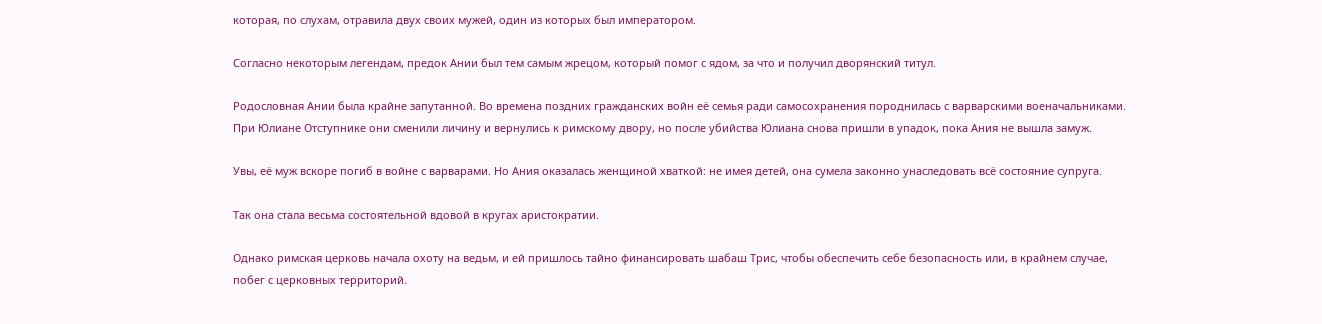которая, по слухам, отравила двух своих мужей, один из которых был императором.

Согласно некоторым легендам, предок Ании был тем самым жрецом, который помог с ядом, за что и получил дворянский титул.

Родословная Ании была крайне запутанной. Во времена поздних гражданских войн её семья ради самосохранения породнилась с варварскими военачальниками. При Юлиане Отступнике они сменили личину и вернулись к римскому двору, но после убийства Юлиана снова пришли в упадок, пока Ания не вышла замуж.

Увы, её муж вскоре погиб в войне с варварами. Но Ания оказалась женщиной хваткой: не имея детей, она сумела законно унаследовать всё состояние супруга.

Так она стала весьма состоятельной вдовой в кругах аристократии.

Однако римская церковь начала охоту на ведьм, и ей пришлось тайно финансировать шабаш Трис, чтобы обеспечить себе безопасность или, в крайнем случае, побег с церковных территорий.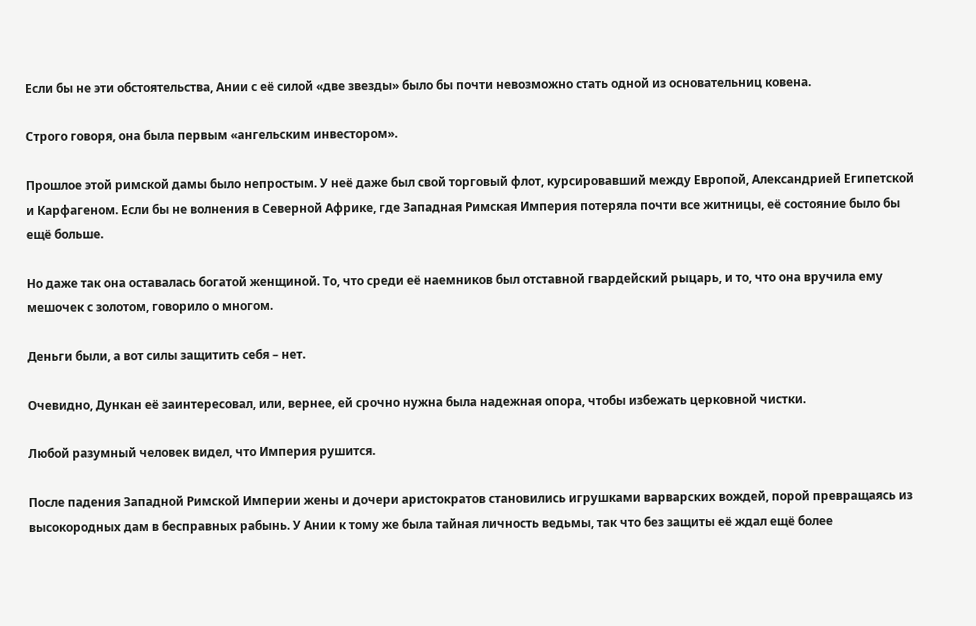Если бы не эти обстоятельства, Ании с её силой «две звезды» было бы почти невозможно стать одной из основательниц ковена.

Строго говоря, она была первым «ангельским инвестором».

Прошлое этой римской дамы было непростым. У неё даже был свой торговый флот, курсировавший между Европой, Александрией Египетской и Карфагеном. Если бы не волнения в Северной Африке, где Западная Римская Империя потеряла почти все житницы, её состояние было бы ещё больше.

Но даже так она оставалась богатой женщиной. То, что среди её наемников был отставной гвардейский рыцарь, и то, что она вручила ему мешочек с золотом, говорило о многом.

Деньги были, а вот силы защитить себя – нет.

Очевидно, Дункан её заинтересовал, или, вернее, ей срочно нужна была надежная опора, чтобы избежать церковной чистки.

Любой разумный человек видел, что Империя рушится.

После падения Западной Римской Империи жены и дочери аристократов становились игрушками варварских вождей, порой превращаясь из высокородных дам в бесправных рабынь. У Ании к тому же была тайная личность ведьмы, так что без защиты её ждал ещё более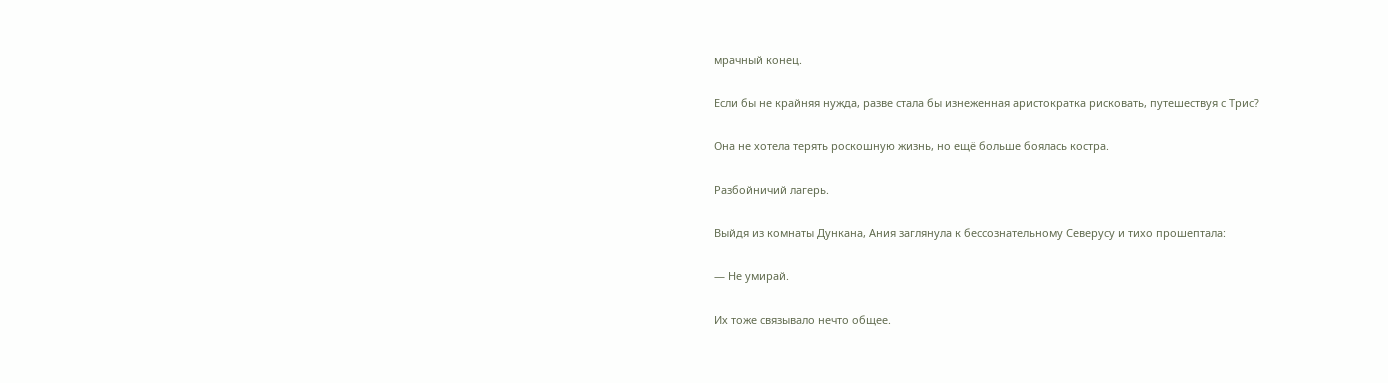мрачный конец.

Если бы не крайняя нужда, разве стала бы изнеженная аристократка рисковать, путешествуя с Трис?

Она не хотела терять роскошную жизнь, но ещё больше боялась костра.

Разбойничий лагерь.

Выйдя из комнаты Дункана, Ания заглянула к бессознательному Северусу и тихо прошептала:

— Не умирай.

Их тоже связывало нечто общее.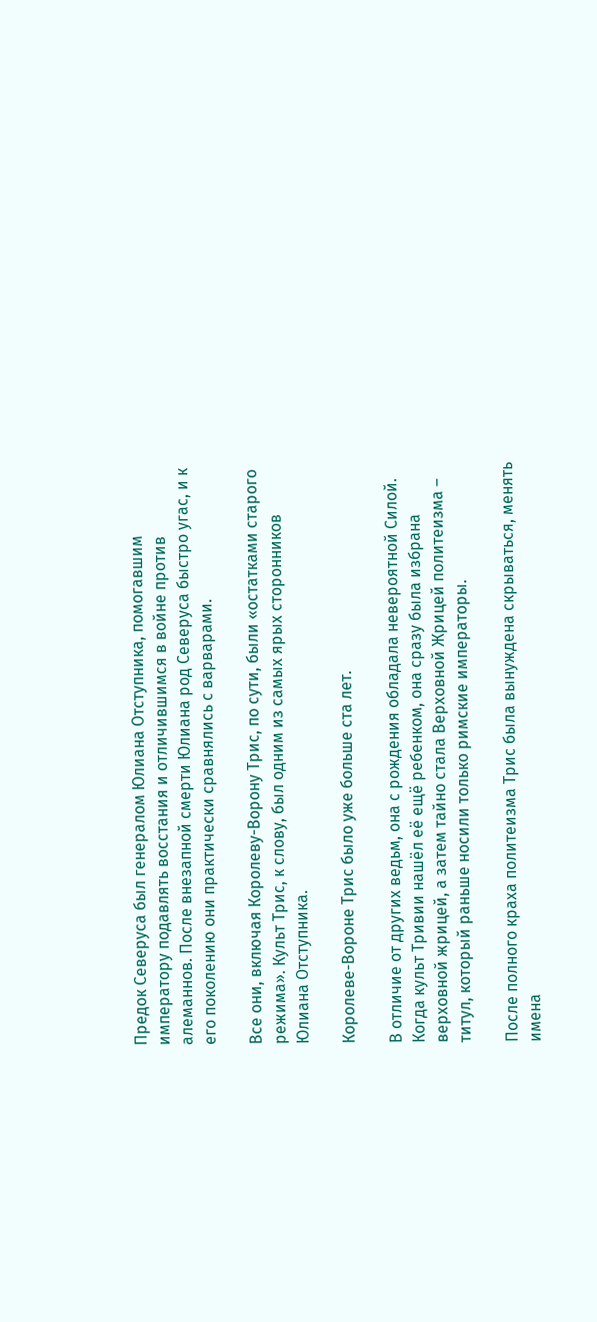Предок Северуса был генералом Юлиана Отступника, помогавшим императору подавлять восстания и отличившимся в войне против алеманнов. После внезапной смерти Юлиана род Северуса быстро угас, и к его поколению они практически сравнялись с варварами.

Все они, включая Королеву-Ворону Трис, по сути, были «остатками старого режима». Культ Трис, к слову, был одним из самых ярых сторонников Юлиана Отступника.

Королеве-Вороне Трис было уже больше ста лет.

В отличие от других ведьм, она с рождения обладала невероятной Силой. Когда культ Тривии нашёл её ещё ребенком, она сразу была избрана верховной жрицей, а затем тайно стала Верховной Жрицей политеизма – титул, который раньше носили только римские императоры.

После полного краха политеизма Трис была вынуждена скрываться, менять имена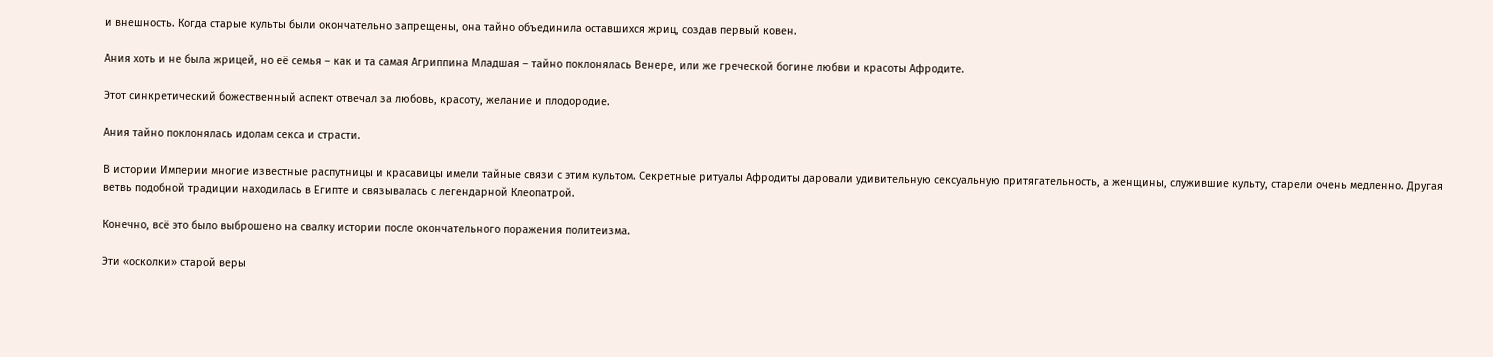и внешность. Когда старые культы были окончательно запрещены, она тайно объединила оставшихся жриц, создав первый ковен.

Ания хоть и не была жрицей, но её семья – как и та самая Агриппина Младшая – тайно поклонялась Венере, или же греческой богине любви и красоты Афродите.

Этот синкретический божественный аспект отвечал за любовь, красоту, желание и плодородие.

Ания тайно поклонялась идолам секса и страсти.

В истории Империи многие известные распутницы и красавицы имели тайные связи с этим культом. Секретные ритуалы Афродиты даровали удивительную сексуальную притягательность, а женщины, служившие культу, старели очень медленно. Другая ветвь подобной традиции находилась в Египте и связывалась с легендарной Клеопатрой.

Конечно, всё это было выброшено на свалку истории после окончательного поражения политеизма.

Эти «осколки» старой веры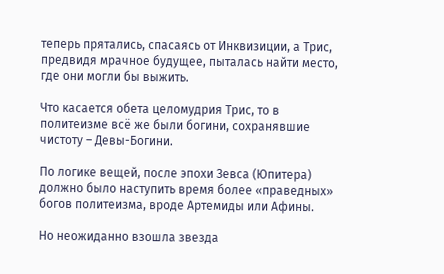теперь прятались, спасаясь от Инквизиции, а Трис, предвидя мрачное будущее, пыталась найти место, где они могли бы выжить.

Что касается обета целомудрия Трис, то в политеизме всё же были богини, сохранявшие чистоту – Девы-Богини.

По логике вещей, после эпохи Зевса (Юпитера) должно было наступить время более «праведных» богов политеизма, вроде Артемиды или Афины.

Но неожиданно взошла звезда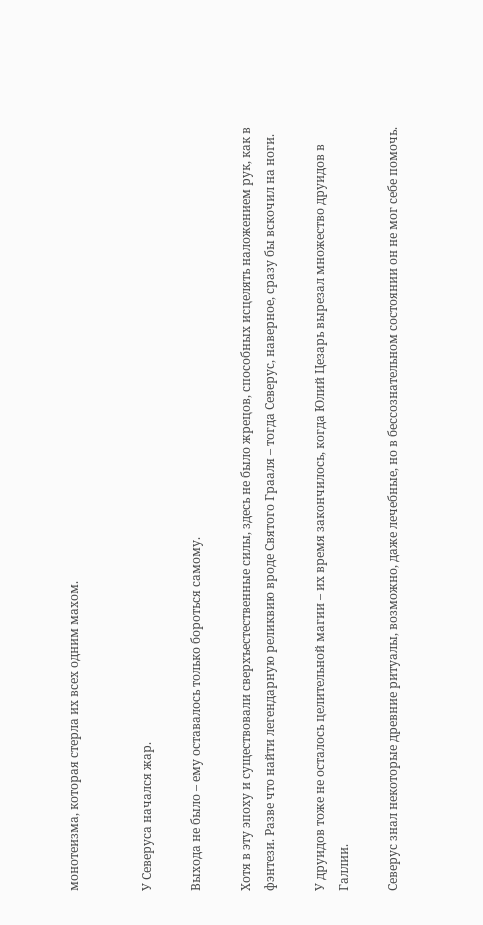монотеизма, которая стерла их всех одним махом.


У Северуса начался жар.

Выхода не было – ему оставалось только бороться самому.

Хотя в эту эпоху и существовали сверхъестественные силы, здесь не было жрецов, способных исцелять наложением рук, как в фэнтези. Разве что найти легендарную реликвию вроде Святого Грааля – тогда Северус, наверное, сразу бы вскочил на ноги.

У друидов тоже не осталось целительной магии – их время закончилось, когда Юлий Цезарь вырезал множество друидов в Галлии.

Северус знал некоторые древние ритуалы, возможно, даже лечебные, но в бессознательном состоянии он не мог себе помочь.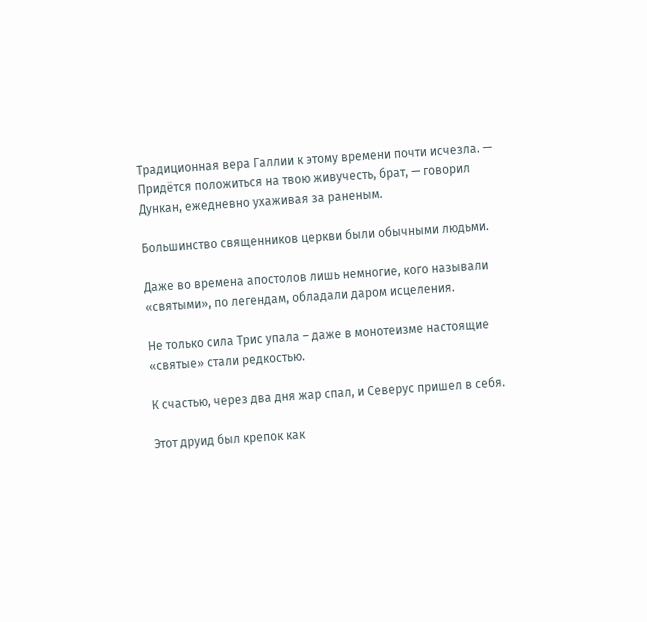Традиционная вера Галлии к этому времени почти исчезла. — Придётся положиться на твою живучесть, брат, — говорил Дункан, ежедневно ухаживая за раненым.

Большинство священников церкви были обычными людьми.

Даже во времена апостолов лишь немногие, кого называли «святыми», по легендам, обладали даром исцеления.

Не только сила Трис упала – даже в монотеизме настоящие «святые» стали редкостью.

К счастью, через два дня жар спал, и Северус пришел в себя.

Этот друид был крепок как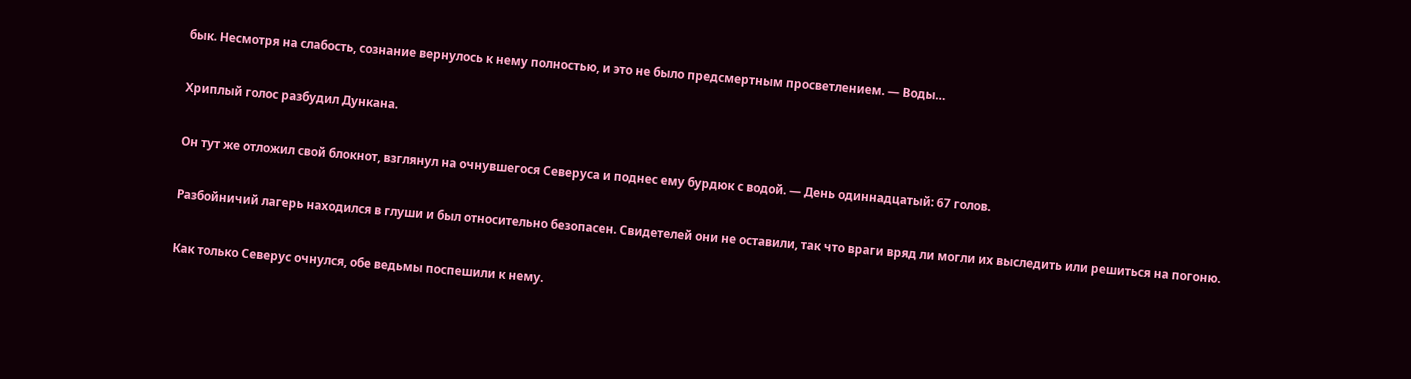бык. Несмотря на слабость, сознание вернулось к нему полностью, и это не было предсмертным просветлением. — Воды…

Хриплый голос разбудил Дункана.

Он тут же отложил свой блокнот, взглянул на очнувшегося Северуса и поднес ему бурдюк с водой. — День одиннадцатый: 67 голов.

Разбойничий лагерь находился в глуши и был относительно безопасен. Свидетелей они не оставили, так что враги вряд ли могли их выследить или решиться на погоню.

Как только Северус очнулся, обе ведьмы поспешили к нему.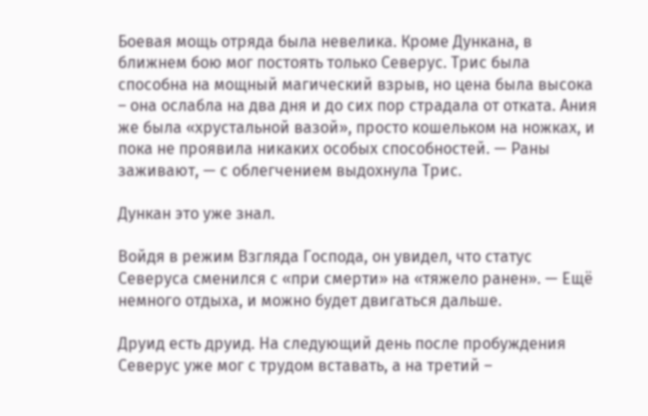Боевая мощь отряда была невелика. Кроме Дункана, в ближнем бою мог постоять только Северус. Трис была способна на мощный магический взрыв, но цена была высока – она ослабла на два дня и до сих пор страдала от отката. Ания же была «хрустальной вазой», просто кошельком на ножках, и пока не проявила никаких особых способностей. — Раны заживают, — с облегчением выдохнула Трис.

Дункан это уже знал.

Войдя в режим Взгляда Господа, он увидел, что статус Северуса сменился с «при смерти» на «тяжело ранен». — Ещё немного отдыха, и можно будет двигаться дальше.

Друид есть друид. На следующий день после пробуждения Северус уже мог с трудом вставать, а на третий –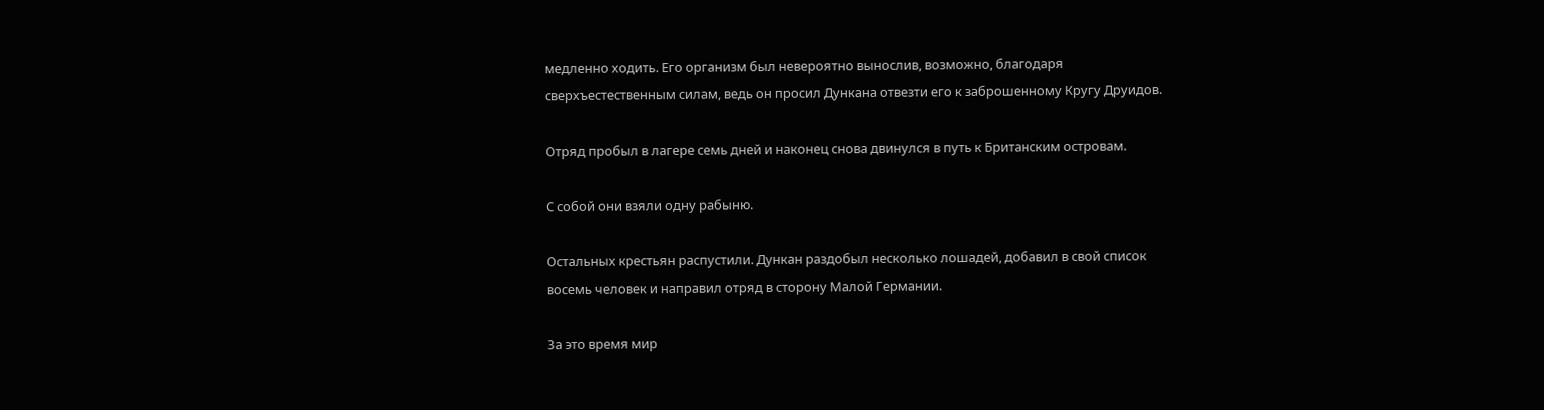медленно ходить. Его организм был невероятно вынослив, возможно, благодаря сверхъестественным силам, ведь он просил Дункана отвезти его к заброшенному Кругу Друидов.

Отряд пробыл в лагере семь дней и наконец снова двинулся в путь к Британским островам.

С собой они взяли одну рабыню.

Остальных крестьян распустили. Дункан раздобыл несколько лошадей, добавил в свой список восемь человек и направил отряд в сторону Малой Германии.

За это время мир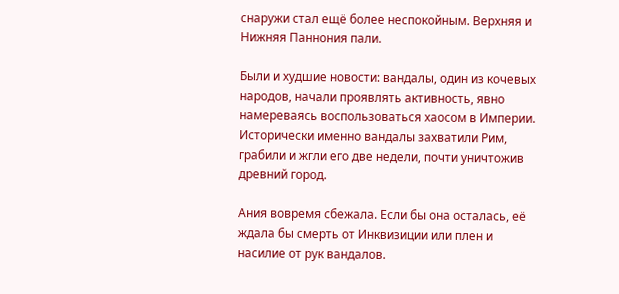снаружи стал ещё более неспокойным. Верхняя и Нижняя Паннония пали.

Были и худшие новости: вандалы, один из кочевых народов, начали проявлять активность, явно намереваясь воспользоваться хаосом в Империи. Исторически именно вандалы захватили Рим, грабили и жгли его две недели, почти уничтожив древний город.

Ания вовремя сбежала. Если бы она осталась, её ждала бы смерть от Инквизиции или плен и насилие от рук вандалов.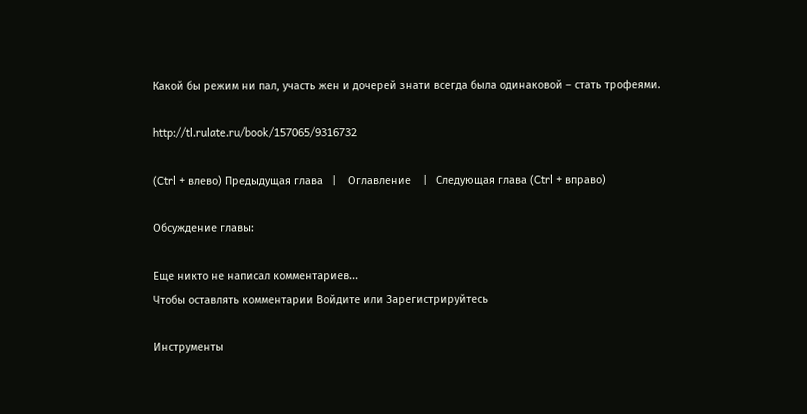Какой бы режим ни пал, участь жен и дочерей знати всегда была одинаковой – стать трофеями.

http://tl.rulate.ru/book/157065/9316732

(Ctrl + влево) Предыдущая глава   |    Оглавление    |   Следующая глава (Ctrl + вправо)

Обсуждение главы:

Еще никто не написал комментариев...
Чтобы оставлять комментарии Войдите или Зарегистрируйтесь

Инструменты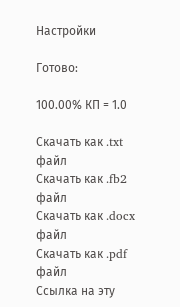Настройки

Готово:

100.00% КП = 1.0

Скачать как .txt файл
Скачать как .fb2 файл
Скачать как .docx файл
Скачать как .pdf файл
Ссылка на эту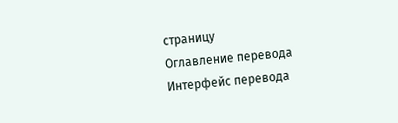страницу
Оглавление перевода
Интерфейс перевода